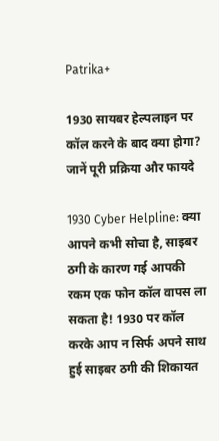Patrika+

1930 सायबर हेल्पलाइन पर कॉल करने के बाद क्या होगा? जानें पूरी प्रक्रिया और फायदे

1930 Cyber Helpline: क्या आपने कभी सोचा है, साइबर ठगी के कारण गई आपकी रकम एक फोन कॉल वापस ला सकता है! 1930 पर कॉल करके आप न सिर्फ अपने साथ हुई साइबर ठगी की शिकायत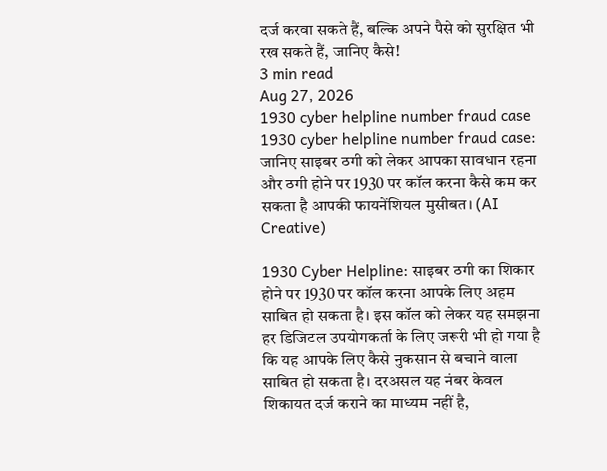दर्ज करवा सकते हैं, बल्कि अपने पैसे को सुरक्षित भी रख सकते हैं, जानिए कैसे!
3 min read
Aug 27, 2026
1930 cyber helpline number fraud case
1930 cyber helpline number fraud case: जानिए साइबर ठगी को लेकर आपका सावधान रहना और ठगी होने पर 1930 पर कॉल करना कैसे कम कर सकता है आपकी फायनेंशियल मुसीबत। (AI Creative)

1930 Cyber Helpline: साइबर ठगी का शिकार होने पर 1930 पर कॉल करना आपके लिए अहम साबित हो सकता है। इस कॉल को लेकर यह समझना हर डिजिटल उपयोगकर्ता के लिए जरूरी भी हो गया है कि यह आपके लिए कैसे नुकसान से बचाने वाला साबित हो सकता है। दरअसल यह नंबर केवल शिकायत दर्ज कराने का माध्यम नहीं है,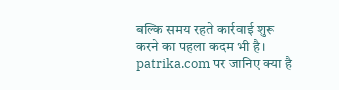बल्कि समय रहते कार्रवाई शुरू करने का पहला कदम भी है। patrika.com पर जानिए क्या है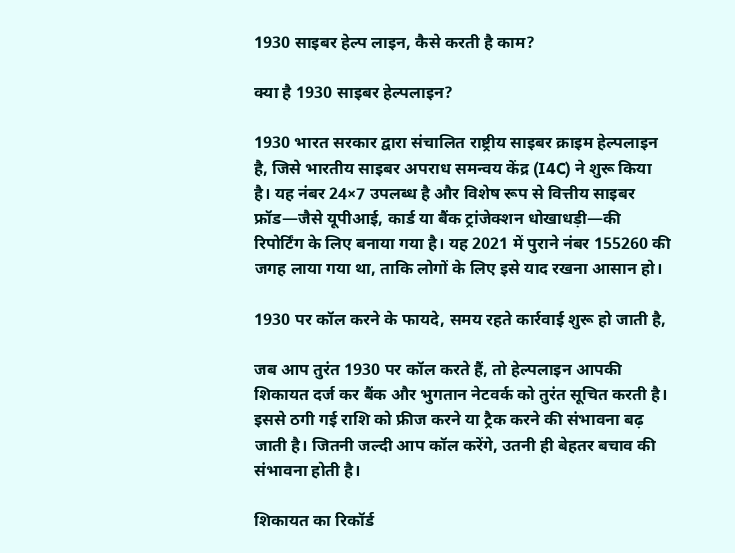1930 साइबर हेल्प लाइन, कैसे करती है काम?

क्या है 1930 साइबर हेल्पलाइन?

1930 भारत सरकार द्वारा संचालित राष्ट्रीय साइबर क्राइम हेल्पलाइन है, जिसे भारतीय साइबर अपराध समन्वय केंद्र (I4C) ने शुरू किया है। यह नंबर 24×7 उपलब्ध है और विशेष रूप से वित्तीय साइबर फ्रॉड—जैसे यूपीआई, कार्ड या बैंक ट्रांजेक्शन धोखाधड़ी—की रिपोर्टिंग के लिए बनाया गया है। यह 2021 में पुराने नंबर 155260 की जगह लाया गया था, ताकि लोगों के लिए इसे याद रखना आसान हो।

1930 पर कॉल करने के फायदे, समय रहते कार्रवाई शुरू हो जाती है,

जब आप तुरंत 1930 पर कॉल करते हैं, तो हेल्पलाइन आपकी शिकायत दर्ज कर बैंक और भुगतान नेटवर्क को तुरंत सूचित करती है। इससे ठगी गई राशि को फ्रीज करने या ट्रैक करने की संभावना बढ़ जाती है। जितनी जल्दी आप कॉल करेंगे, उतनी ही बेहतर बचाव की संभावना होती है।

शिकायत का रिकॉर्ड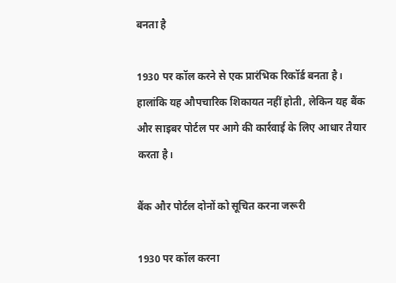बनता है

1930 पर कॉल करने से एक प्रारंभिक रिकॉर्ड बनता है। हालांकि यह औपचारिक शिकायत नहीं होती, लेकिन यह बैंक और साइबर पोर्टल पर आगे की कार्रवाई के लिए आधार तैयार करता है।

बैंक और पोर्टल दोनों को सूचित करना जरूरी

1930 पर कॉल करना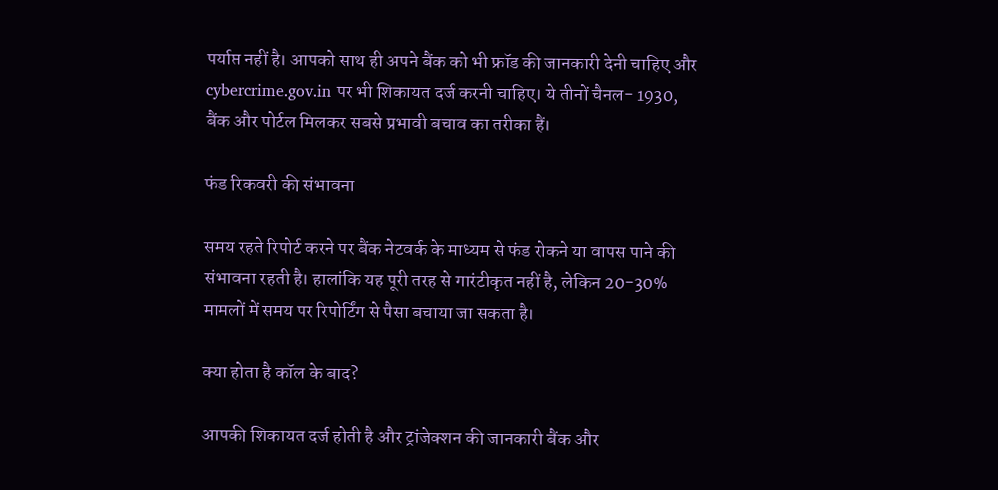पर्याप्त नहीं है। आपको साथ ही अपने बैंक को भी फ्रॉड की जानकारी देनी चाहिए और cybercrime.gov.in पर भी शिकायत दर्ज करनी चाहिए। ये तीनों चैनल- 1930, बैंक और पोर्टल मिलकर सबसे प्रभावी बचाव का तरीका हैं।

फंड रिकवरी की संभावना

समय रहते रिपोर्ट करने पर बैंक नेटवर्क के माध्यम से फंड रोकने या वापस पाने की संभावना रहती है। हालांकि यह पूरी तरह से गारंटीकृत नहीं है, लेकिन 20-30% मामलों में समय पर रिपोर्टिंग से पैसा बचाया जा सकता है।

क्या होता है कॉल के बाद?

आपकी शिकायत दर्ज होती है और ट्रांजेक्शन की जानकारी बैंक और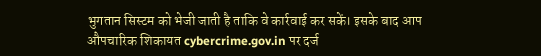भुगतान सिस्टम को भेजी जाती है ताकि वे कार्रवाई कर सकें। इसके बाद आप औपचारिक शिकायत cybercrime.gov.in पर दर्ज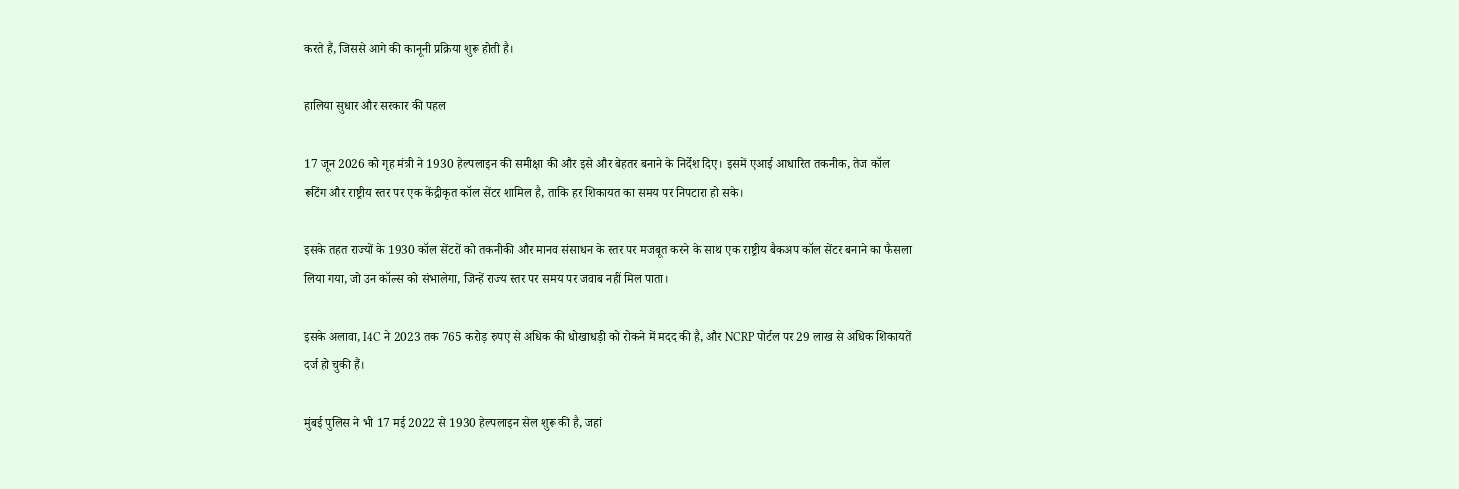करते हैं, जिससे आगे की कानूनी प्रक्रिया शुरू होती है।

हालिया सुधार और सरकार की पहल

17 जून 2026 को गृह मंत्री ने 1930 हेल्पलाइन की समीक्षा की और इसे और बेहतर बनाने के निर्देश दिए। इसमें एआई आधारित तकनीक, तेज कॉल रूटिंग और राष्ट्रीय स्तर पर एक केंद्रीकृत कॉल सेंटर शामिल है, ताकि हर शिकायत का समय पर निपटारा हो सके।

इसके तहत राज्यों के 1930 कॉल सेंटरों को तकनीकी और मानव संसाधन के स्तर पर मजबूत करने के साथ एक राष्ट्रीय बैकअप कॉल सेंटर बनाने का फैसला लिया गया, जो उन कॉल्स को संभालेगा, जिन्हें राज्य स्तर पर समय पर जवाब नहीं मिल पाता।

इसके अलावा, I4C ने 2023 तक 765 करोड़ रुपए से अधिक की धोखाधड़ी को रोकने में मदद की है, और NCRP पोर्टल पर 29 लाख से अधिक शिकायतें दर्ज हो चुकी हैं।

मुंबई पुलिस ने भी 17 मई 2022 से 1930 हेल्पलाइन सेल शुरू की है, जहां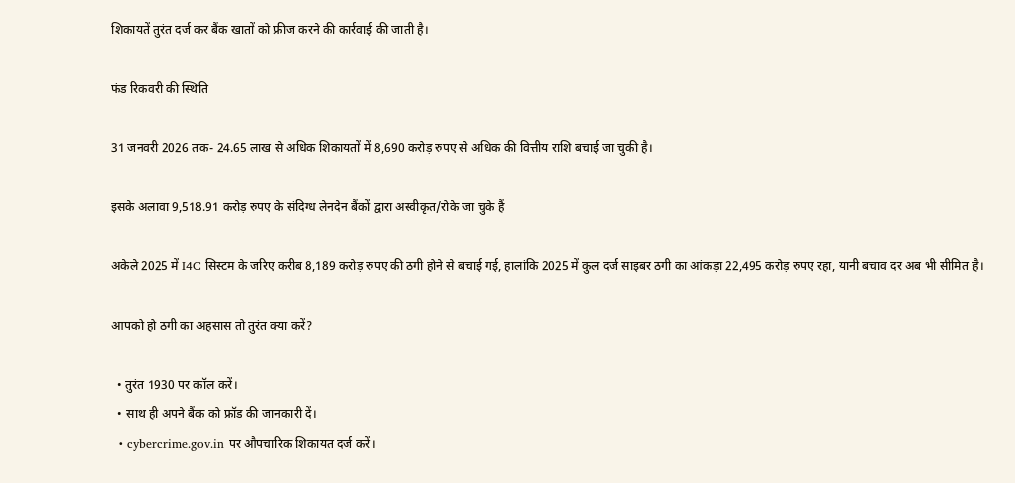शिकायतें तुरंत दर्ज कर बैंक खातों को फ्रीज करने की कार्रवाई की जाती है।

फंड रिकवरी की स्थिति

31 जनवरी 2026 तक- 24.65 लाख से अधिक शिकायतों में 8,690 करोड़ रुपए से अधिक की वित्तीय राशि बचाई जा चुकी है।

इसके अलावा 9,518.91 करोड़ रुपए के संदिग्ध लेनदेन बैंकों द्वारा अस्वीकृत/रोके जा चुके हैं

अकेले 2025 में I4C सिस्टम के जरिए करीब 8,189 करोड़ रुपए की ठगी होने से बचाई गई, हालांकि 2025 में कुल दर्ज साइबर ठगी का आंकड़ा 22,495 करोड़ रुपए रहा, यानी बचाव दर अब भी सीमित है।

आपको हो ठगी का अहसास तो तुरंत क्या करें?

  • तुरंत 1930 पर कॉल करें।
  • साथ ही अपने बैंक को फ्रॉड की जानकारी दें।
  • cybercrime.gov.in पर औपचारिक शिकायत दर्ज करें।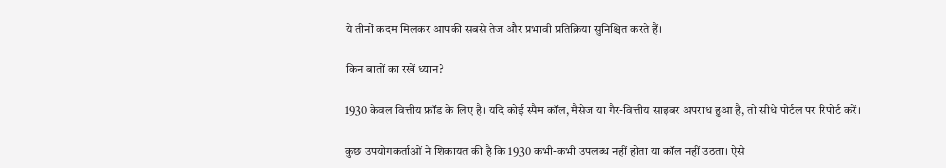ये तीनों कदम मिलकर आपकी सबसे तेज और प्रभावी प्रतिक्रिया सुनिश्चित करते हैं।

किन बातों का रखें ध्यान?

1930 केवल वित्तीय फ्रॉड के लिए है। यदि कोई स्पैम कॉल, मैसेज या गैर-वित्तीय साइबर अपराध हुआ है, तो सीधे पोर्टल पर रिपोर्ट करें।

कुछ उपयोगकर्ताओं ने शिकायत की है कि 1930 कभी-कभी उपलब्ध नहीं होता या कॉल नहीं उठता। ऐसे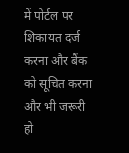में पोर्टल पर शिकायत दर्ज करना और बैंक को सूचित करना और भी जरूरी हो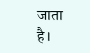जाता है।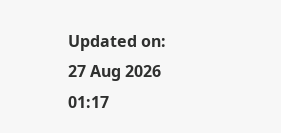Updated on:
27 Aug 2026 01:17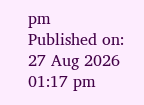pm
Published on:
27 Aug 2026 01:17 pm